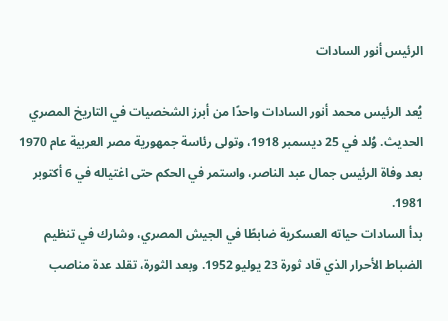الرئيس أنور السادات

يُعد الرئيس محمد أنور السادات واحدًا من أبرز الشخصيات في التاريخ المصري الحديث. وُلد في 25 ديسمبر 1918، وتولى رئاسة جمهورية مصر العربية عام 1970 بعد وفاة الرئيس جمال عبد الناصر، واستمر في الحكم حتى اغتياله في 6 أكتوبر 1981.
بدأ السادات حياته العسكرية ضابطًا في الجيش المصري، وشارك في تنظيم الضباط الأحرار الذي قاد ثورة 23 يوليو 1952. وبعد الثورة، تقلد عدة مناصب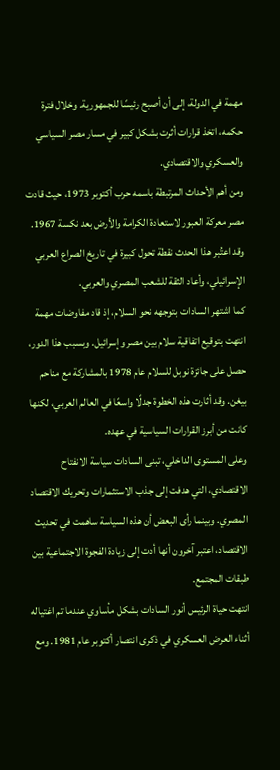مهمة في الدولة، إلى أن أصبح رئيسًا للجمهورية. وخلال فترة حكمه، اتخذ قرارات أثرت بشكل كبير في مسار مصر السياسي والعسكري والاقتصادي.
ومن أهم الأحداث المرتبطة باسمه حرب أكتوبر 1973، حيث قادت مصر معركة العبور لاستعادة الكرامة والأرض بعد نكسة 1967. وقد اعتُبر هذا الحدث نقطة تحول كبيرة في تاريخ الصراع العربي الإسرائيلي، وأعاد الثقة للشعب المصري والعربي.
كما اشتهر السادات بتوجهه نحو السلام، إذ قاد مفاوضات مهمة انتهت بتوقيع اتفاقية سلام بين مصر وإسرائيل. وبسبب هذا الدور، حصل على جائزة نوبل للسلام عام 1978 بالمشاركة مع مناحم بيغن. وقد أثارت هذه الخطوة جدلًا واسعًا في العالم العربي، لكنها كانت من أبرز القرارات السياسية في عهده.
وعلى المستوى الداخلي، تبنى السادات سياسة الانفتاح الاقتصادي، التي هدفت إلى جذب الاستثمارات وتحريك الاقتصاد المصري. وبينما رأى البعض أن هذه السياسة ساهمت في تحديث الاقتصاد، اعتبر آخرون أنها أدت إلى زيادة الفجوة الاجتماعية بين طبقات المجتمع.
انتهت حياة الرئيس أنور السادات بشكل مأساوي عندما تم اغتياله أثناء العرض العسكري في ذكرى انتصار أكتوبر عام 1981. ومع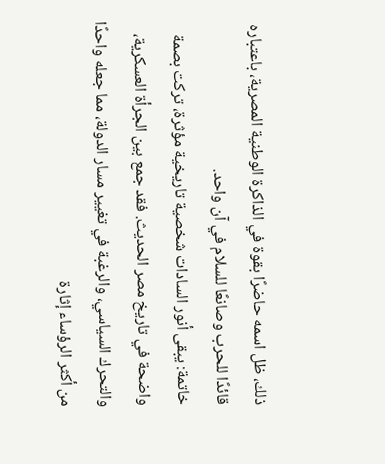ذلك، ظل اسمه حاضرًا بقوة في الذاكرة الوطنية المصرية، باعتباره قائدًا للحرب وصانعًا للسلام في آن واحد.
خاتمة: يبقى أنور السادات شخصية تاريخية مؤثرة، تركت بصمة واضحة في تاريخ مصر الحديث. فقد جمع بين الجرأة العسكرية، والتحرك السياسي، والرغبة في تغيير مسار الدولة، مما جعله واحدًا من أكثر الرؤساء إثارة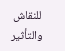للنقاش والتأثير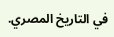في التاريخ المصري.